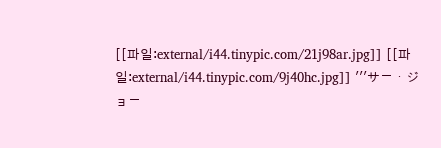[[파일:external/i44.tinypic.com/21j98ar.jpg]] [[파일:external/i44.tinypic.com/9j40hc.jpg]] '''サー・ジョー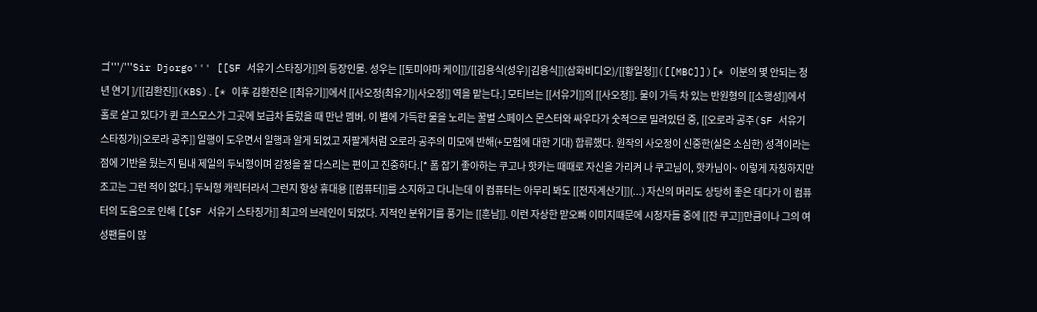ゴ'''/'''Sir Djorgo''' [[SF 서유기 스타징가]]의 등장인물. 성우는 [[토미야마 케이]]/[[김용식(성우)|김용식]](삼화비디오)/[[황일청]]([[MBC]])[* 이분의 몇 안되는 청년 연기 ]/[[김환진]](KBS).[* 이후 김환진은 [[최유기]]에서 [[사오정(최유기)|사오정]] 역을 맡는다.] 모티브는 [[서유기]]의 [[사오정]]. 물이 가득 차 있는 반원형의 [[소행성]]에서 홀로 살고 있다가 퀸 코스모스가 그곳에 보급차 들렀을 때 만난 멤버. 이 별에 가득한 물을 노리는 꿀벌 스페이스 몬스터와 싸우다가 숫적으로 밀려있던 중, [[오로라 공주(SF 서유기 스타징가)|오로라 공주]] 일행이 도우면서 일행과 알게 되었고 저팔계처럼 오로라 공주의 미모에 반해(+모험에 대한 기대) 합류했다. 원작의 사오정이 신중한(실은 소심한) 성격이라는 점에 기반을 뒀는지 팀내 제일의 두뇌형이며 감정을 잘 다스리는 편이고 진중하다.[* 폼 잡기 좋아하는 쿠고나 핫카는 때때로 자신을 가리켜 나 쿠고님이, 핫카님이~ 이렇게 자칭하지만 조고는 그런 적이 없다.] 두뇌형 캐릭터라서 그런지 항상 휴대용 [[컴퓨터]]를 소지하고 다니는데 이 컴퓨터는 아무리 봐도 [[전자계산기]](...) 자신의 머리도 상당히 좋은 데다가 이 컴퓨터의 도움으로 인해 [[SF 서유기 스타징가]] 최고의 브레인이 되었다. 지적인 분위기를 풍기는 [[훈남]]. 이런 자상한 맏오빠 이미지때문에 시청자들 중에 [[잔 쿠고]]만큼이나 그의 여성팬들이 많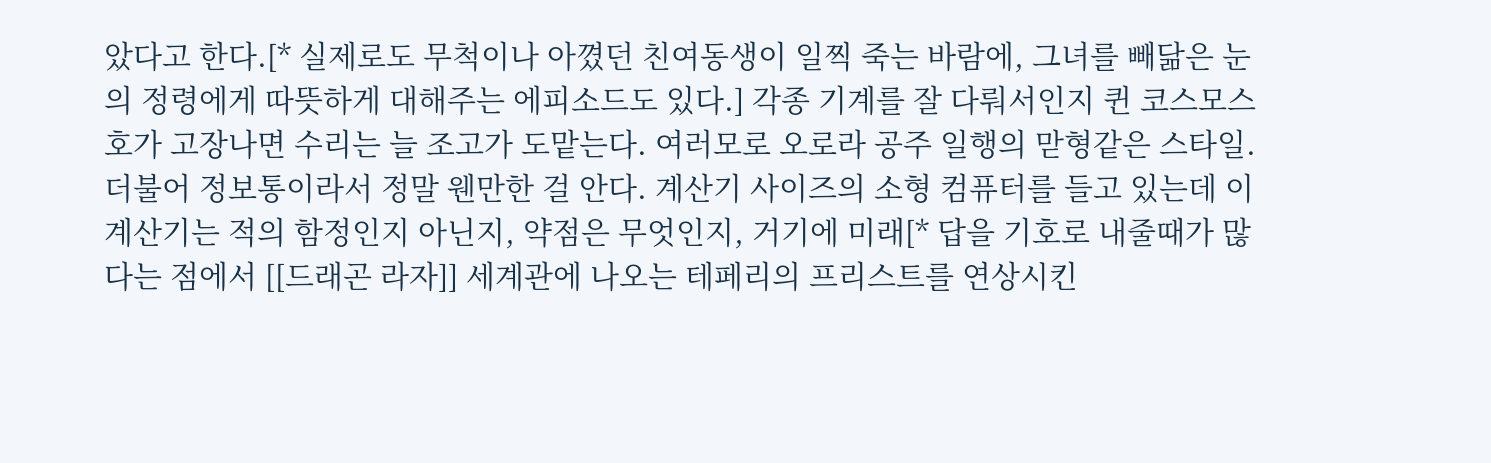았다고 한다.[* 실제로도 무척이나 아꼈던 친여동생이 일찍 죽는 바람에, 그녀를 빼닮은 눈의 정령에게 따뜻하게 대해주는 에피소드도 있다.] 각종 기계를 잘 다뤄서인지 퀸 코스모스 호가 고장나면 수리는 늘 조고가 도맡는다. 여러모로 오로라 공주 일행의 맏형같은 스타일. 더불어 정보통이라서 정말 웬만한 걸 안다. 계산기 사이즈의 소형 컴퓨터를 들고 있는데 이 계산기는 적의 함정인지 아닌지, 약점은 무엇인지, 거기에 미래[* 답을 기호로 내줄때가 많다는 점에서 [[드래곤 라자]] 세계관에 나오는 테페리의 프리스트를 연상시킨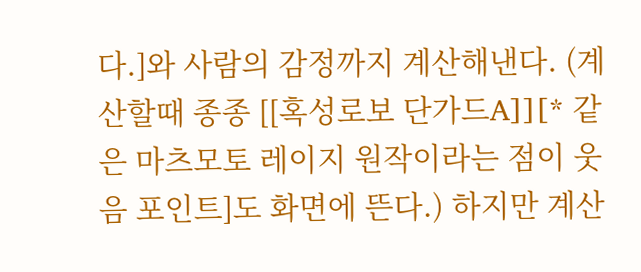다.]와 사람의 감정까지 계산해낸다. (계산할때 종종 [[혹성로보 단가드A]][* 같은 마츠모토 레이지 원작이라는 점이 웃음 포인트]도 화면에 뜬다.) 하지만 계산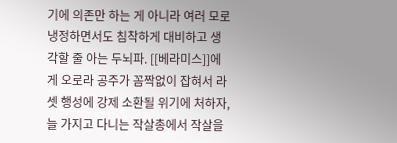기에 의존만 하는 게 아니라 여러 모로 냉정하면서도 침착하게 대비하고 생각할 줄 아는 두뇌파. [[베라미스]]에게 오로라 공주가 꼼짝없이 잡혀서 라셋 행성에 강제 소환될 위기에 처하자, 늘 가지고 다니는 작살총에서 작살을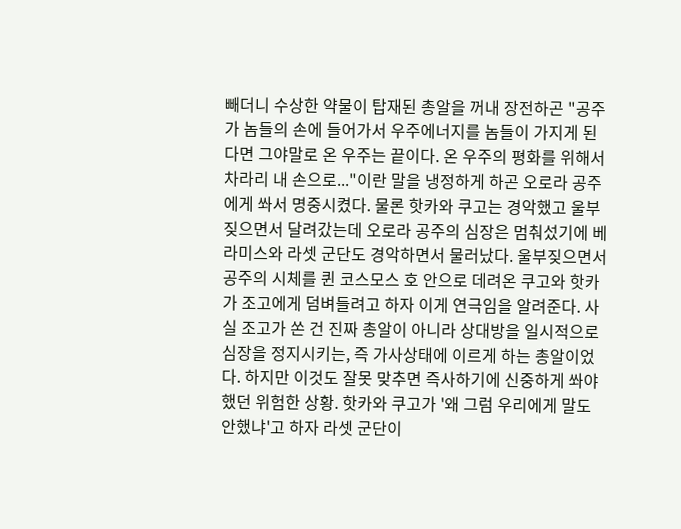빼더니 수상한 약물이 탑재된 총알을 꺼내 장전하곤 "공주가 놈들의 손에 들어가서 우주에너지를 놈들이 가지게 된다면 그야말로 온 우주는 끝이다. 온 우주의 평화를 위해서 차라리 내 손으로..."이란 말을 냉정하게 하곤 오로라 공주에게 쏴서 명중시켰다. 물론 핫카와 쿠고는 경악했고 울부짖으면서 달려갔는데 오로라 공주의 심장은 멈춰섰기에 베라미스와 라셋 군단도 경악하면서 물러났다. 울부짖으면서 공주의 시체를 퀸 코스모스 호 안으로 데려온 쿠고와 핫카가 조고에게 덤벼들려고 하자 이게 연극임을 알려준다. 사실 조고가 쏜 건 진짜 총알이 아니라 상대방을 일시적으로 심장을 정지시키는, 즉 가사상태에 이르게 하는 총알이었다. 하지만 이것도 잘못 맞추면 즉사하기에 신중하게 쏴야했던 위험한 상황. 핫카와 쿠고가 '왜 그럼 우리에게 말도 안했냐'고 하자 라셋 군단이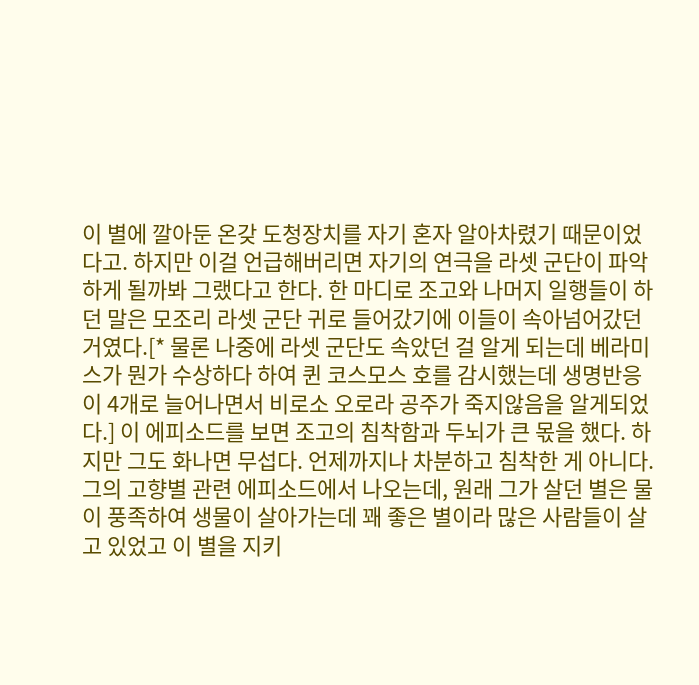이 별에 깔아둔 온갖 도청장치를 자기 혼자 알아차렸기 때문이었다고. 하지만 이걸 언급해버리면 자기의 연극을 라셋 군단이 파악하게 될까봐 그랬다고 한다. 한 마디로 조고와 나머지 일행들이 하던 말은 모조리 라셋 군단 귀로 들어갔기에 이들이 속아넘어갔던 거였다.[* 물론 나중에 라셋 군단도 속았던 걸 알게 되는데 베라미스가 뭔가 수상하다 하여 퀸 코스모스 호를 감시했는데 생명반응이 4개로 늘어나면서 비로소 오로라 공주가 죽지않음을 알게되었다.] 이 에피소드를 보면 조고의 침착함과 두뇌가 큰 몫을 했다. 하지만 그도 화나면 무섭다. 언제까지나 차분하고 침착한 게 아니다. 그의 고향별 관련 에피소드에서 나오는데, 원래 그가 살던 별은 물이 풍족하여 생물이 살아가는데 꽤 좋은 별이라 많은 사람들이 살고 있었고 이 별을 지키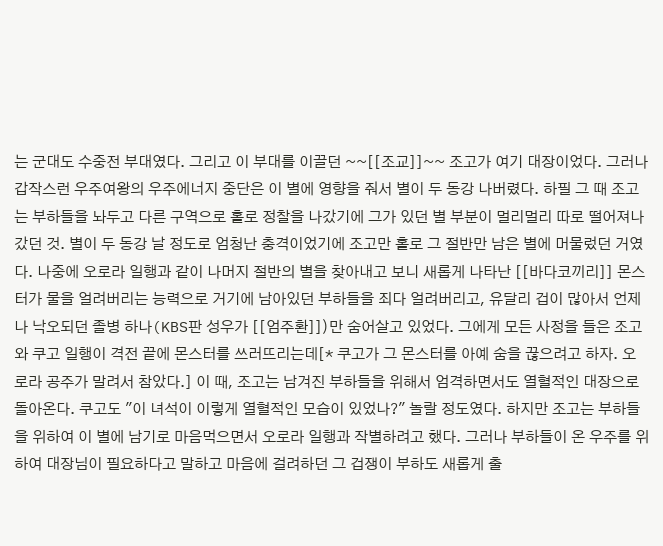는 군대도 수중전 부대였다. 그리고 이 부대를 이끌던 ~~[[조교]]~~ 조고가 여기 대장이었다. 그러나 갑작스런 우주여왕의 우주에너지 중단은 이 별에 영향을 줘서 별이 두 동강 나버렸다. 하필 그 때 조고는 부하들을 놔두고 다른 구역으로 홀로 정찰을 나갔기에 그가 있던 별 부분이 멀리멀리 따로 떨어져나갔던 것. 별이 두 동강 날 정도로 엄청난 충격이었기에 조고만 홀로 그 절반만 남은 별에 머물렀던 거였다. 나중에 오로라 일행과 같이 나머지 절반의 별을 찾아내고 보니 새롭게 나타난 [[바다코끼리]] 몬스터가 물을 얼려버리는 능력으로 거기에 남아있던 부하들을 죄다 얼려버리고, 유달리 겁이 많아서 언제나 낙오되던 졸병 하나(KBS판 성우가 [[엄주환]])만 숨어살고 있었다. 그에게 모든 사정을 들은 조고와 쿠고 일행이 격전 끝에 몬스터를 쓰러뜨리는데[* 쿠고가 그 몬스터를 아예 숨을 끊으려고 하자. 오로라 공주가 말려서 참았다.] 이 때, 조고는 남겨진 부하들을 위해서 엄격하면서도 열혈적인 대장으로 돌아온다. 쿠고도 "이 녀석이 이렇게 열혈적인 모습이 있었나?" 놀랄 정도였다. 하지만 조고는 부하들을 위하여 이 별에 남기로 마음먹으면서 오로라 일행과 작별하려고 했다. 그러나 부하들이 온 우주를 위하여 대장님이 필요하다고 말하고 마음에 걸려하던 그 겁쟁이 부하도 새롭게 출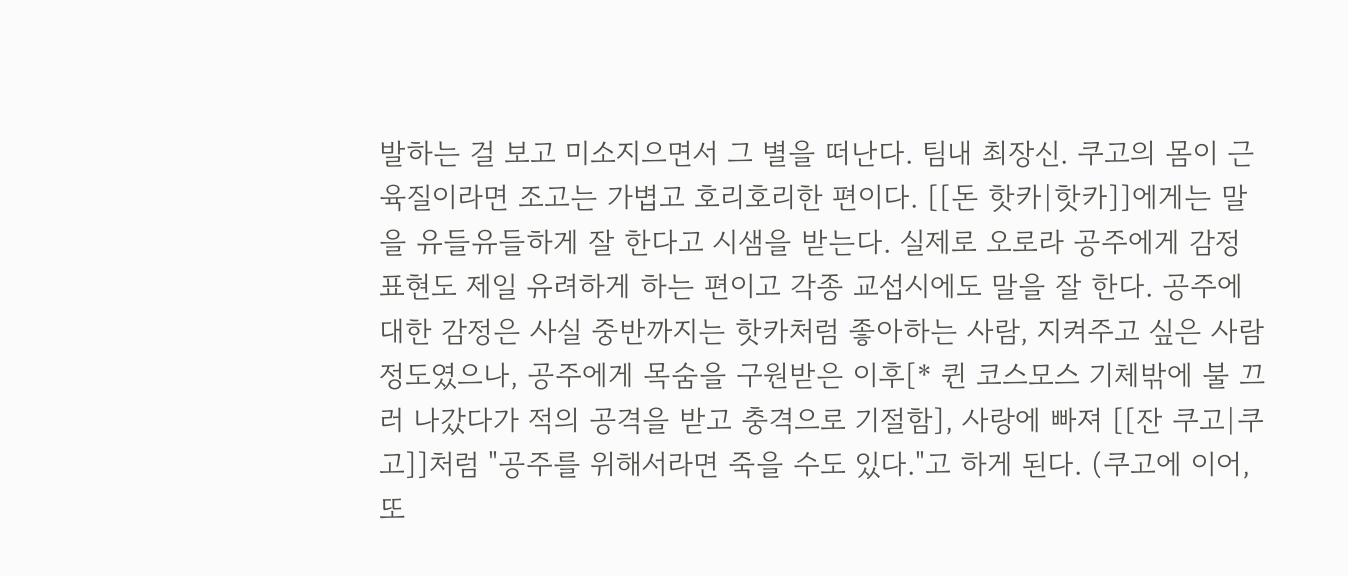발하는 걸 보고 미소지으면서 그 별을 떠난다. 팀내 최장신. 쿠고의 몸이 근육질이라면 조고는 가볍고 호리호리한 편이다. [[돈 핫카|핫카]]에게는 말을 유들유들하게 잘 한다고 시샘을 받는다. 실제로 오로라 공주에게 감정 표현도 제일 유려하게 하는 편이고 각종 교섭시에도 말을 잘 한다. 공주에 대한 감정은 사실 중반까지는 핫카처럼 좋아하는 사람, 지켜주고 싶은 사람 정도였으나, 공주에게 목숨을 구원받은 이후[* 퀸 코스모스 기체밖에 불 끄러 나갔다가 적의 공격을 받고 충격으로 기절함], 사랑에 빠져 [[잔 쿠고|쿠고]]처럼 "공주를 위해서라면 죽을 수도 있다."고 하게 된다. (쿠고에 이어, 또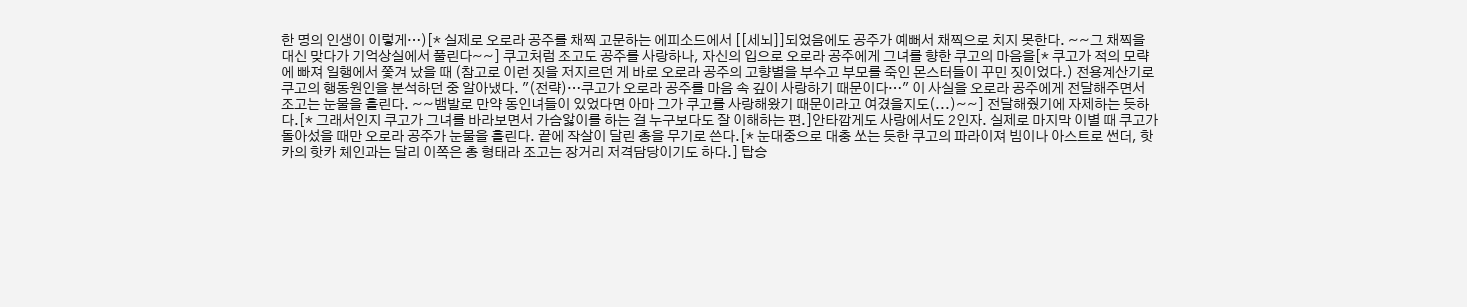한 명의 인생이 이렇게…)[* 실제로 오로라 공주를 채찍 고문하는 에피소드에서 [[세뇌]]되었음에도 공주가 예뻐서 채찍으로 치지 못한다. ~~그 채찍을 대신 맞다가 기억상실에서 풀린다~~] 쿠고처럼 조고도 공주를 사랑하나, 자신의 입으로 오로라 공주에게 그녀를 향한 쿠고의 마음을[* 쿠고가 적의 모략에 빠져 일행에서 쫓겨 났을 때 (참고로 이런 짓을 저지르던 게 바로 오로라 공주의 고향별을 부수고 부모를 죽인 몬스터들이 꾸민 짓이었다.) 전용계산기로 쿠고의 행동원인을 분석하던 중 알아냈다. "(전략)…쿠고가 오로라 공주를 마음 속 깊이 사랑하기 때문이다…" 이 사실을 오로라 공주에게 전달해주면서 조고는 눈물을 흘린다. ~~뱀발로 만약 동인녀들이 있었다면 아마 그가 쿠고를 사랑해왔기 때문이라고 여겼을지도(...)~~] 전달해줬기에 자제하는 듯하다.[* 그래서인지 쿠고가 그녀를 바라보면서 가슴앓이를 하는 걸 누구보다도 잘 이해하는 편.]안타깝게도 사랑에서도 2인자. 실제로 마지막 이별 때 쿠고가 돌아섰을 때만 오로라 공주가 눈물을 흘린다. 끝에 작살이 달린 총을 무기로 쓴다.[* 눈대중으로 대충 쏘는 듯한 쿠고의 파라이져 빔이나 아스트로 썬더, 핫카의 핫카 체인과는 달리 이쪽은 총 형태라 조고는 장거리 저격담당이기도 하다.] 탑승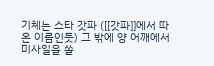기체는 스타 갓파 ([[갓파]]에서 따온 이름인듯) 그 밖에 양 어깨에서 미사일을 쏠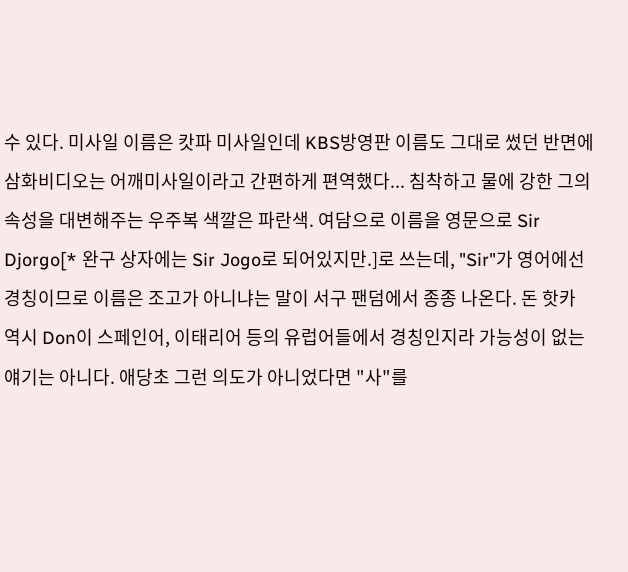수 있다. 미사일 이름은 캇파 미사일인데 KBS방영판 이름도 그대로 썼던 반면에 삼화비디오는 어깨미사일이라고 간편하게 편역했다... 침착하고 물에 강한 그의 속성을 대변해주는 우주복 색깔은 파란색. 여담으로 이름을 영문으로 Sir Djorgo[* 완구 상자에는 Sir Jogo로 되어있지만.]로 쓰는데, "Sir"가 영어에선 경칭이므로 이름은 조고가 아니냐는 말이 서구 팬덤에서 종종 나온다. 돈 핫카 역시 Don이 스페인어, 이태리어 등의 유럽어들에서 경칭인지라 가능성이 없는 얘기는 아니다. 애당초 그런 의도가 아니었다면 "사"를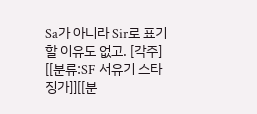Sa가 아니라 Sir로 표기할 이유도 없고. [각주] [[분류:SF 서유기 스타징가]][[분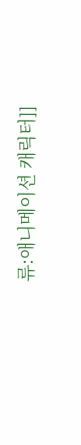류:애니메이션 캐릭터]]